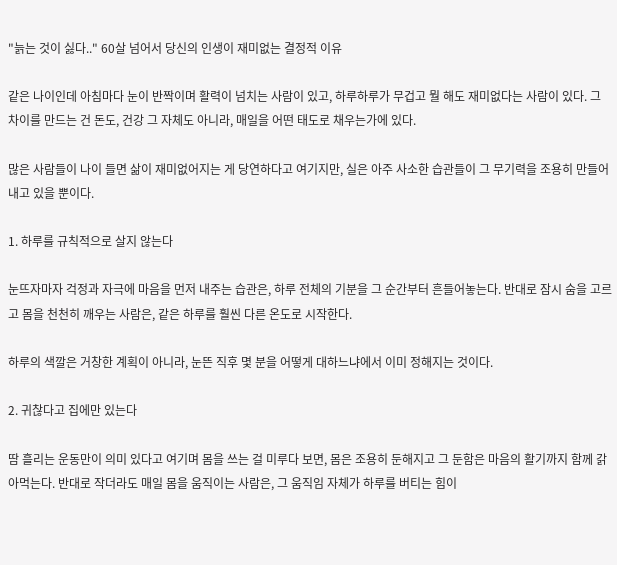"늙는 것이 싫다.." 60살 넘어서 당신의 인생이 재미없는 결정적 이유

같은 나이인데 아침마다 눈이 반짝이며 활력이 넘치는 사람이 있고, 하루하루가 무겁고 뭘 해도 재미없다는 사람이 있다. 그 차이를 만드는 건 돈도, 건강 그 자체도 아니라, 매일을 어떤 태도로 채우는가에 있다.

많은 사람들이 나이 들면 삶이 재미없어지는 게 당연하다고 여기지만, 실은 아주 사소한 습관들이 그 무기력을 조용히 만들어내고 있을 뿐이다.

1. 하루를 규칙적으로 살지 않는다

눈뜨자마자 걱정과 자극에 마음을 먼저 내주는 습관은, 하루 전체의 기분을 그 순간부터 흔들어놓는다. 반대로 잠시 숨을 고르고 몸을 천천히 깨우는 사람은, 같은 하루를 훨씬 다른 온도로 시작한다.

하루의 색깔은 거창한 계획이 아니라, 눈뜬 직후 몇 분을 어떻게 대하느냐에서 이미 정해지는 것이다.

2. 귀찮다고 집에만 있는다

땀 흘리는 운동만이 의미 있다고 여기며 몸을 쓰는 걸 미루다 보면, 몸은 조용히 둔해지고 그 둔함은 마음의 활기까지 함께 갉아먹는다. 반대로 작더라도 매일 몸을 움직이는 사람은, 그 움직임 자체가 하루를 버티는 힘이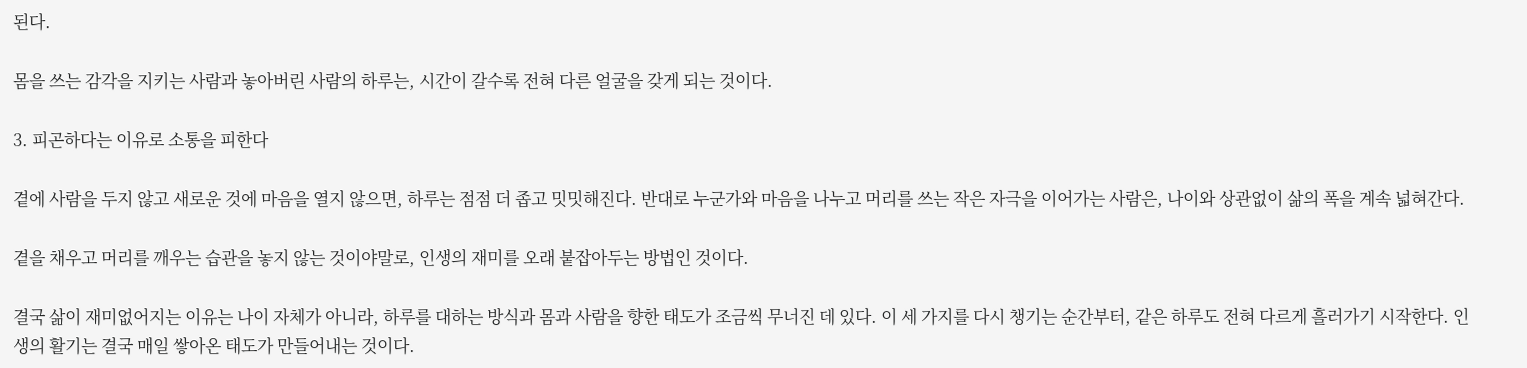된다.

몸을 쓰는 감각을 지키는 사람과 놓아버린 사람의 하루는, 시간이 갈수록 전혀 다른 얼굴을 갖게 되는 것이다.

3. 피곤하다는 이유로 소통을 피한다

곁에 사람을 두지 않고 새로운 것에 마음을 열지 않으면, 하루는 점점 더 좁고 밋밋해진다. 반대로 누군가와 마음을 나누고 머리를 쓰는 작은 자극을 이어가는 사람은, 나이와 상관없이 삶의 폭을 계속 넓혀간다.

곁을 채우고 머리를 깨우는 습관을 놓지 않는 것이야말로, 인생의 재미를 오래 붙잡아두는 방법인 것이다.

결국 삶이 재미없어지는 이유는 나이 자체가 아니라, 하루를 대하는 방식과 몸과 사람을 향한 태도가 조금씩 무너진 데 있다. 이 세 가지를 다시 챙기는 순간부터, 같은 하루도 전혀 다르게 흘러가기 시작한다. 인생의 활기는 결국 매일 쌓아온 태도가 만들어내는 것이다.